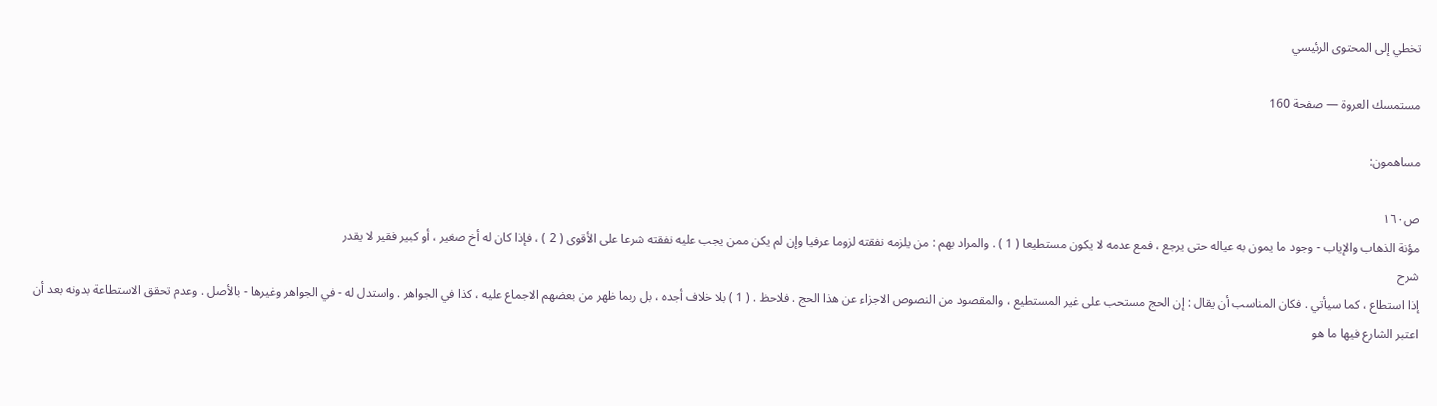تخطي إلى المحتوى الرئيسي

مستمسك العروة — صفحة 160

مساهمون:

ص١٦٠
مؤنة الذهاب والإياب - وجود ما يمون به عياله حتى يرجع ، فمع عدمه لا يكون مستطيعا ( 1 ) . والمراد بهم : من يلزمه نفقته لزوما عرفيا وإن لم يكن ممن يجب عليه نفقته شرعا على الأقوى ( 2 ) ، فإذا كان له أخ صغير ، أو كبير فقير لا يقدر
شرح
إذا استطاع ، كما سيأتي . فكان المناسب أن يقال : إن الحج مستحب على غير المستطيع ، والمقصود من النصوص الاجزاء عن هذا الحج . فلاحظ . ( 1 ) بلا خلاف أجده ، بل ربما ظهر من بعضهم الاجماع عليه ، كذا في الجواهر . واستدل له - في الجواهر وغيرها - بالأصل . وعدم تحقق الاستطاعة بدونه بعد أن اعتبر الشارع فيها ما هو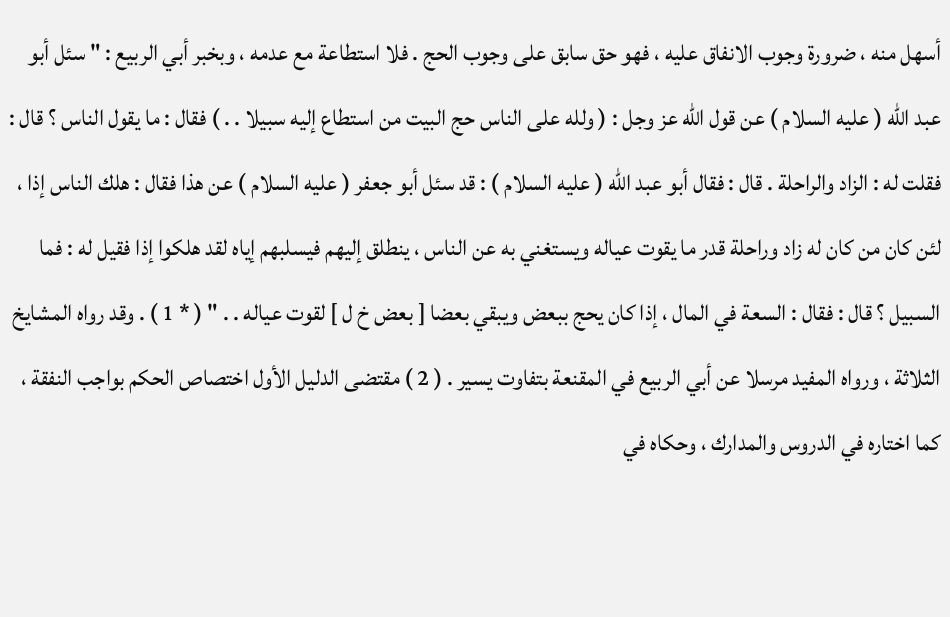أسهل منه ، ضرورة وجوب الانفاق عليه ، فهو حق سابق على وجوب الحج . فلا استطاعة مع عدمه ، وبخبر أبي الربيع : " سئل أبو عبد الله ( عليه السلام ) عن قول الله عز وجل : ( ولله على الناس حج البيت من استطاع إليه سبيلا . . ) فقال : ما يقول الناس ؟ قال : فقلت له : الزاد والراحلة . قال : فقال أبو عبد الله ( عليه السلام ) : قد سئل أبو جعفر ( عليه السلام ) عن هذا فقال : هلك الناس إذا ، لئن كان من كان له زاد وراحلة قدر ما يقوت عياله ويستغني به عن الناس ، ينطلق إليهم فيسلبهم إياه لقد هلكوا إذا فقيل له : فما السبيل ؟ قال : فقال : السعة في المال ، إذا كان يحج ببعض ويبقي بعضا [ بعض خ ل ] لقوت عياله . . " ( * 1 ) . وقد رواه المشايخ الثلاثة ، ورواه المفيد مرسلا عن أبي الربيع في المقنعة بتفاوت يسير . ( 2 ) مقتضى الدليل الأول اختصاص الحكم بواجب النفقة ، كما اختاره في الدروس والمدارك ، وحكاه في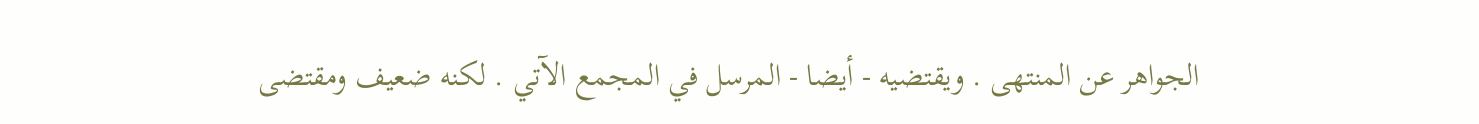الجواهر عن المنتهى . ويقتضيه - أيضا - المرسل في المجمع الآتي . لكنه ضعيف ومقتضى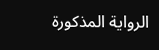الرواية المذكورة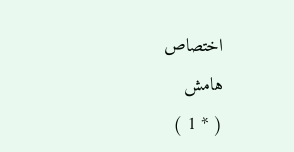اختصاص
هامش
( * 1 )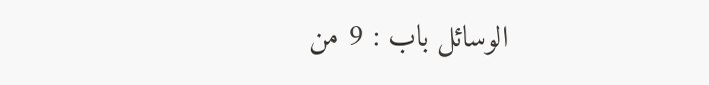الوسائل باب : 9 من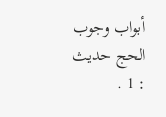أبواب وجوب الحج حديث : 1 .